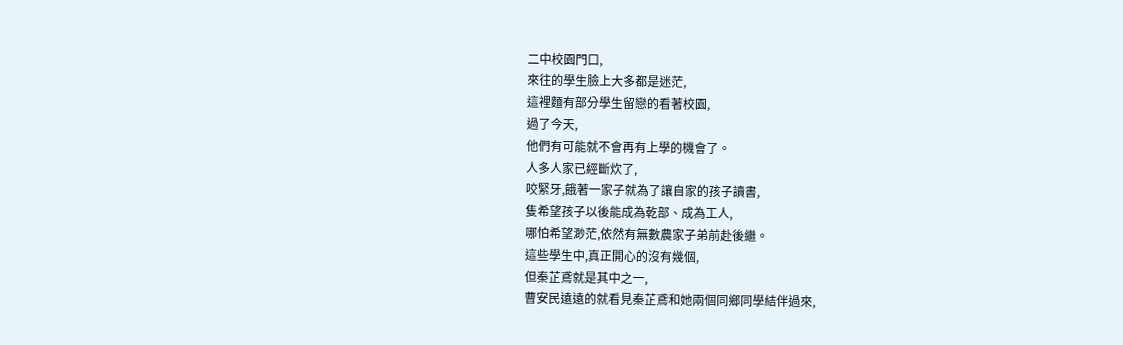二中校園門口,
來往的學生臉上大多都是迷茫,
這裡麵有部分學生留戀的看著校園,
過了今天,
他們有可能就不會再有上學的機會了。
人多人家已經斷炊了,
咬緊牙,餓著一家子就為了讓自家的孩子讀書,
隻希望孩子以後能成為乾部、成為工人,
哪怕希望渺茫,依然有無數農家子弟前赴後繼。
這些學生中,真正開心的沒有幾個,
但秦芷鳶就是其中之一,
曹安民遠遠的就看見秦芷鳶和她兩個同鄉同學結伴過來,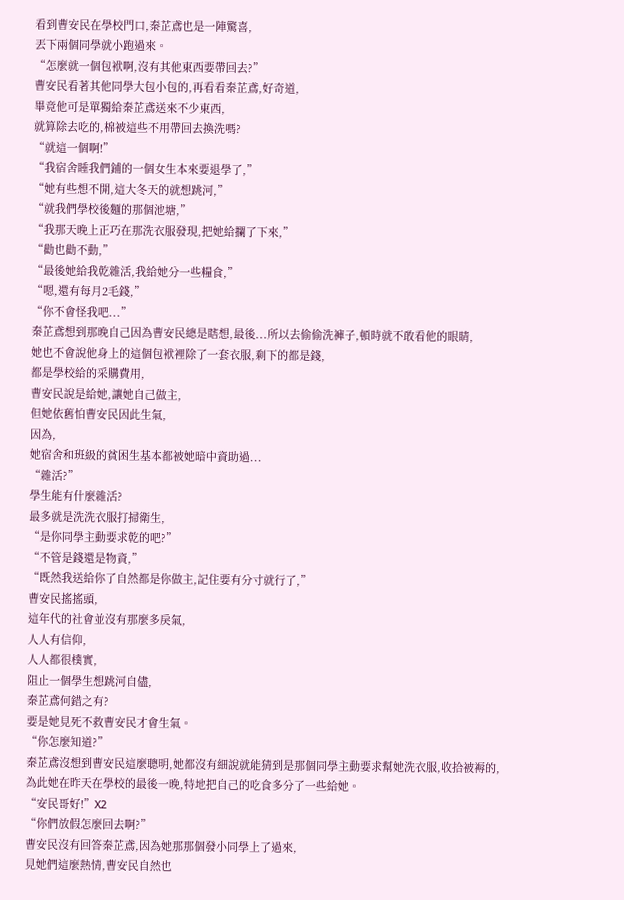看到曹安民在學校門口,秦芷鳶也是一陣驚喜,
丟下兩個同學就小跑過來。
“怎麼就一個包袱啊,沒有其他東西要帶回去?”
曹安民看著其他同學大包小包的,再看看秦芷鳶,好奇道,
畢竟他可是單獨給秦芷鳶送來不少東西,
就算除去吃的,棉被這些不用帶回去換洗嗎?
“就這一個啊!”
“我宿舍睡我們鋪的一個女生本來要退學了,”
“她有些想不開,這大冬天的就想跳河,”
“就我們學校後麵的那個池塘,”
“我那天晚上正巧在那洗衣服發現,把她給攔了下來,”
“勸也勸不動,”
“最後她給我乾雜活,我給她分一些糧食,”
“嗯,還有每月2毛錢,”
“你不會怪我吧...”
秦芷鳶想到那晚自己因為曹安民總是瞎想,最後...所以去偷偷洗褲子,頓時就不敢看他的眼睛,
她也不會說他身上的這個包袱裡除了一套衣服,剩下的都是錢,
都是學校給的采購費用,
曹安民說是給她,讓她自己做主,
但她依舊怕曹安民因此生氣,
因為,
她宿舍和班級的貧困生基本都被她暗中資助過...
“雜活?”
學生能有什麼雜活?
最多就是洗洗衣服打掃衛生,
“是你同學主動要求乾的吧?”
“不管是錢還是物資,”
“既然我送給你了自然都是你做主,記住要有分寸就行了,”
曹安民搖搖頭,
這年代的社會並沒有那麼多戾氣,
人人有信仰,
人人都很樸實,
阻止一個學生想跳河自儘,
秦芷鳶何錯之有?
要是她見死不救曹安民才會生氣。
“你怎麼知道?”
秦芷鳶沒想到曹安民這麼聰明,她都沒有細說就能猜到是那個同學主動要求幫她洗衣服,收拾被褥的,
為此她在昨天在學校的最後一晚,特地把自己的吃食多分了一些給她。
“安民哥好!”X2
“你們放假怎麼回去啊?”
曹安民沒有回答秦芷鳶,因為她那那個發小同學上了過來,
見她們這麼熱情,曹安民自然也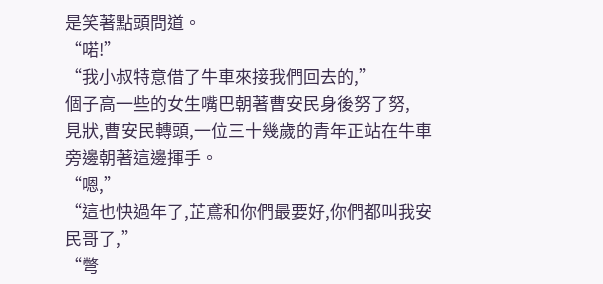是笑著點頭問道。
“喏!”
“我小叔特意借了牛車來接我們回去的,”
個子高一些的女生嘴巴朝著曹安民身後努了努,
見狀,曹安民轉頭,一位三十幾歲的青年正站在牛車旁邊朝著這邊揮手。
“嗯,”
“這也快過年了,芷鳶和你們最要好,你們都叫我安民哥了,”
“彆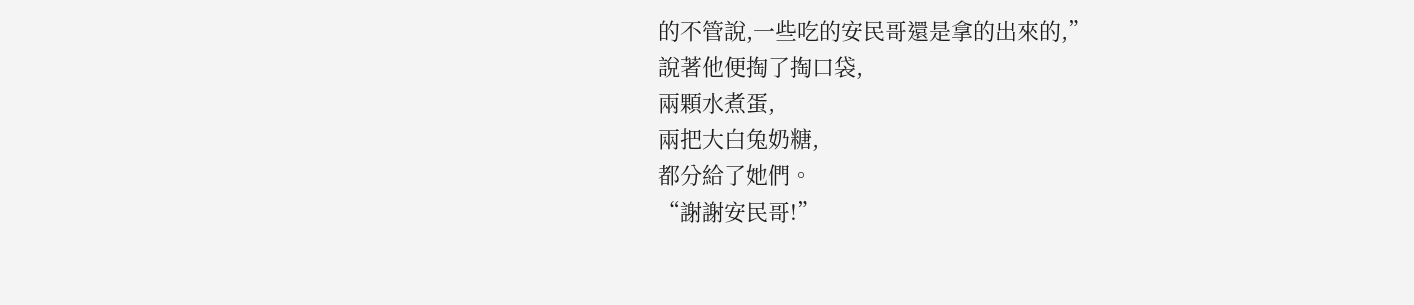的不管說,一些吃的安民哥還是拿的出來的,”
說著他便掏了掏口袋,
兩顆水煮蛋,
兩把大白兔奶糖,
都分給了她們。
“謝謝安民哥!”